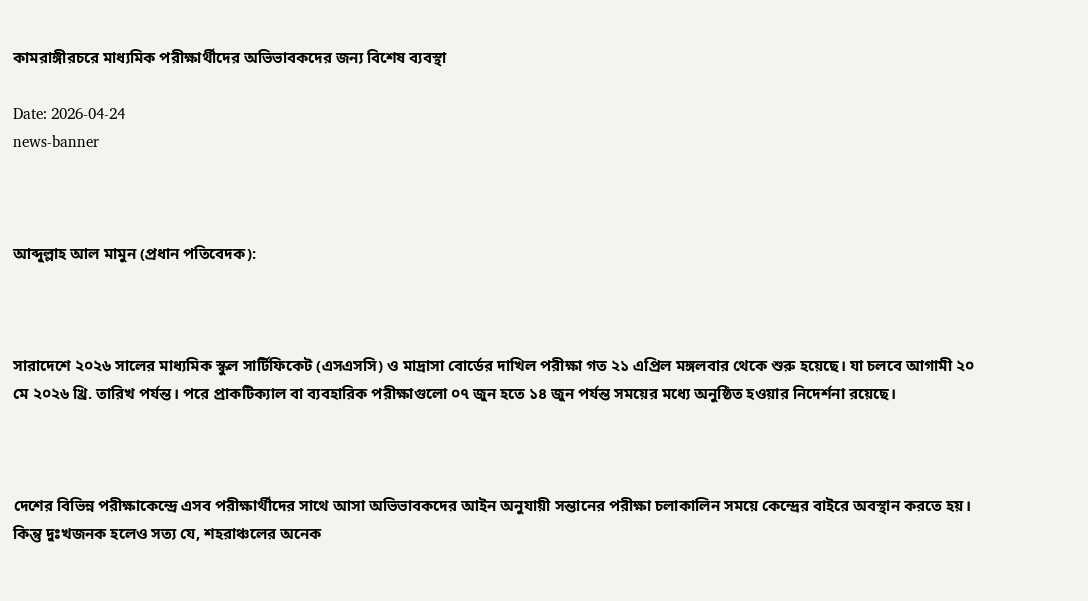কামরাঙ্গীরচরে মাধ্যমিক পরীক্ষার্থীদের অভিভাবকদের জন্য বিশেষ ব্যবস্থা

Date: 2026-04-24
news-banner



আব্দুল্লাহ আল মামুন (প্রধান পতিবেদক):



সারাদেশে ২০২৬ সালের মাধ্যমিক স্কুল সার্টিফিকেট (এসএসসি) ও মাদ্রাসা বোর্ডের দাখিল পরীক্ষা গত ২১ এপ্রিল মঙ্গলবার থেকে শুরু হয়েছে। যা চলবে আগামী ২০ মে ২০২৬ খ্রি. তারিখ পর্যন্ত। পরে প্রাকটিক্যাল বা ব্যবহারিক পরীক্ষাগুলো ০৭ জুন হতে ১৪ জুন পর্যন্ত সময়ের মধ্যে অনুষ্ঠিত হওয়ার নিদের্শনা রয়েছে।



দেশের বিভিন্ন পরীক্ষাকেন্দ্রে এসব পরীক্ষার্থীদের সাথে আসা অভিভাবকদের আইন অনুযায়ী সন্তানের পরীক্ষা চলাকালিন সময়ে কেন্দ্রের বাইরে অবস্থান করতে হয়। কিন্তু দুঃখজনক হলেও সত্য যে, শহরাঞ্চলের অনেক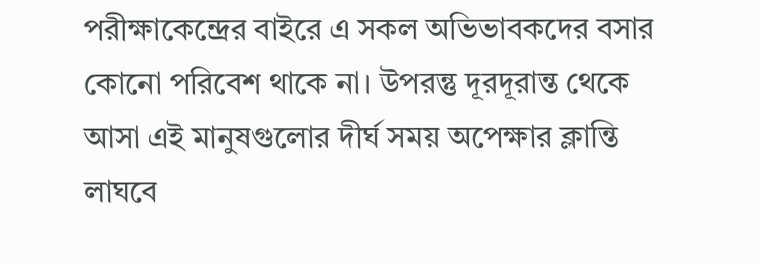পরীক্ষাকেন্দ্রের বাইরে এ সকল অভিভাবকদের বসার কোনো পরিবেশ থাকে না। উপরন্তু দূরদূরান্ত থেকে আসা এই মানুষগুলোর দীর্ঘ সময় অপেক্ষার ক্লান্তি লাঘবে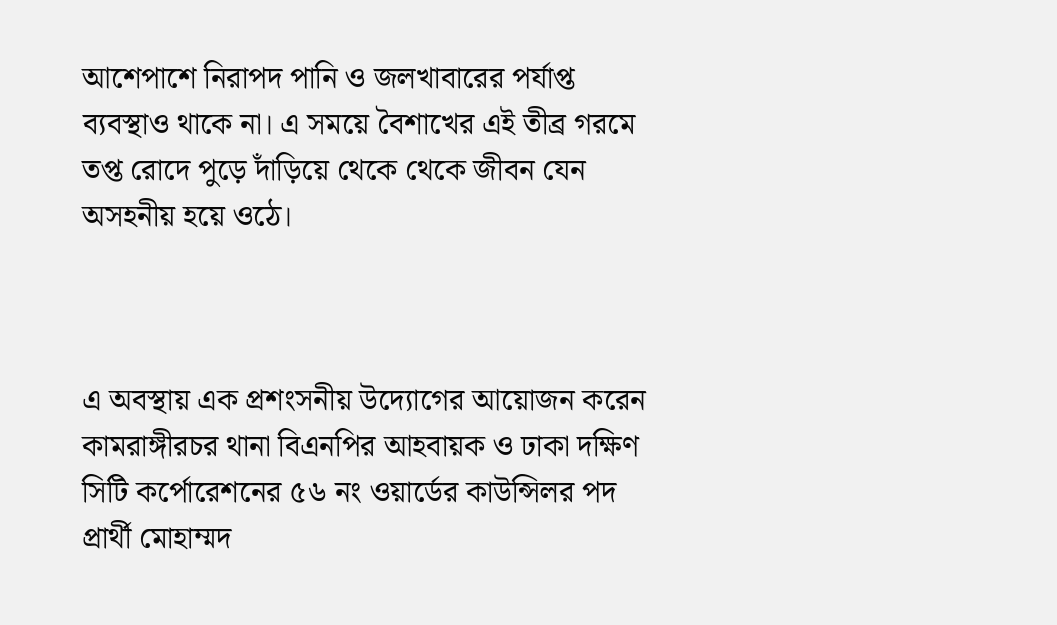আশেপাশে নিরাপদ পানি ও জলখাবারের পর্যাপ্ত ব্যবস্থাও থাকে না। এ সময়ে বৈশাখের এই তীব্র গরমে তপ্ত রোদে পুড়ে দাঁড়িয়ে থেকে থেকে জীবন যেন অসহনীয় হয়ে ওঠে।



এ অবস্থায় এক প্রশংসনীয় উদ্যোগের আয়োজন করেন কামরাঙ্গীরচর থানা বিএনপির আহবায়ক ও ঢাকা দক্ষিণ সিটি কর্পোরেশনের ৫৬ নং ওয়ার্ডের কাউন্সিলর পদ প্রার্থী মোহাম্মদ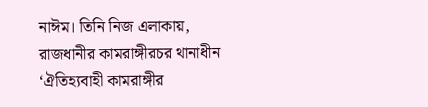নাঈম। তিনি নিজ এলাকায়, রাজধানীর কামরাঙ্গীরচর থানাধীন ‘ঐতিহ্যবাহী কামরাঙ্গীর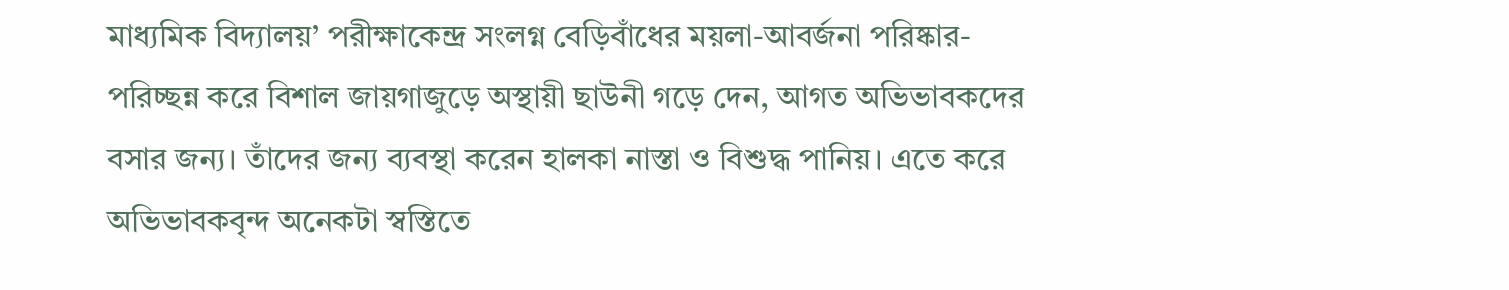মাধ্যমিক বিদ্যালয়’ পরীক্ষাকেন্দ্র সংলগ্ন বেড়িবাঁধের ময়লা-আবর্জনা পরিষ্কার-পরিচ্ছন্ন করে বিশাল জায়গাজুড়ে অস্থায়ী ছাউনী গড়ে দেন, আগত অভিভাবকদের বসার জন্য। তাঁদের জন্য ব্যবস্থা করেন হালকা নাস্তা ও বিশুদ্ধ পানিয়। এতে করে অভিভাবকবৃন্দ অনেকটা স্বস্তিতে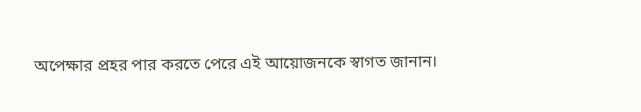অপেক্ষার প্রহর পার করতে পেরে এই আয়োজনকে স্বাগত জানান।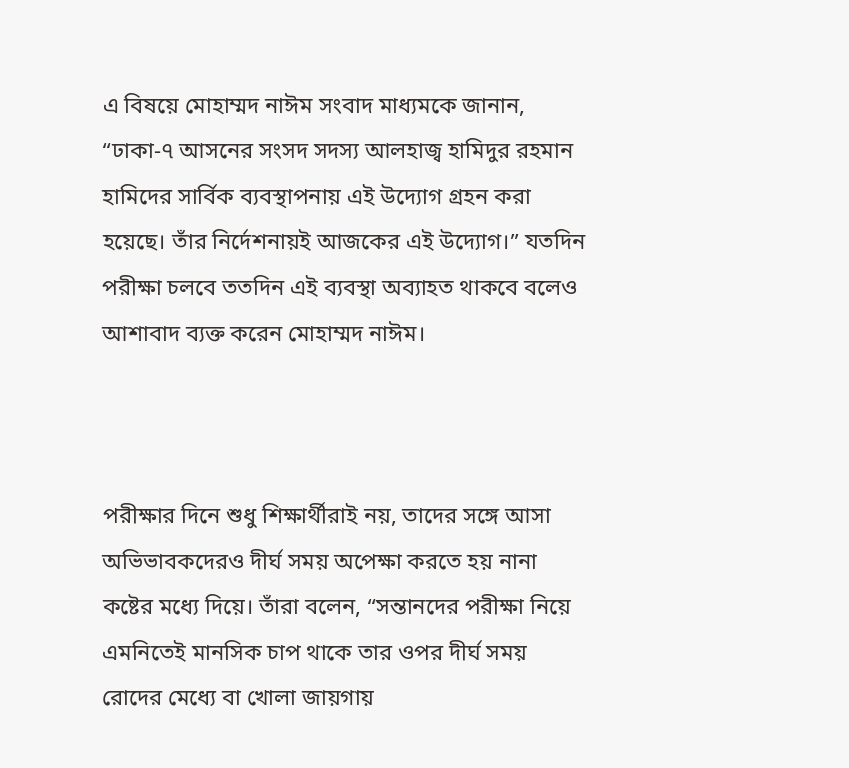এ বিষয়ে মোহাম্মদ নাঈম সংবাদ মাধ্যমকে জানান, “ঢাকা-৭ আসনের সংসদ সদস্য আলহাজ্ব হামিদুর রহমান হামিদের সার্বিক ব্যবস্থাপনায় এই উদ্যোগ গ্রহন করা হয়েছে। তাঁর নির্দেশনায়ই আজকের এই উদ্যোগ।” যতদিন পরীক্ষা চলবে ততদিন এই ব্যবস্থা অব্যাহত থাকবে বলেও আশাবাদ ব্যক্ত করেন মোহাম্মদ নাঈম।



পরীক্ষার দিনে শুধু শিক্ষার্থীরাই নয়, তাদের সঙ্গে আসা অভিভাবকদেরও দীর্ঘ সময় অপেক্ষা করতে হয় নানা কষ্টের মধ্যে দিয়ে। তাঁরা বলেন, “সন্তানদের পরীক্ষা নিয়ে এমনিতেই মানসিক চাপ থাকে তার ওপর দীর্ঘ সময় রোদের মেধ্যে বা খোলা জায়গায়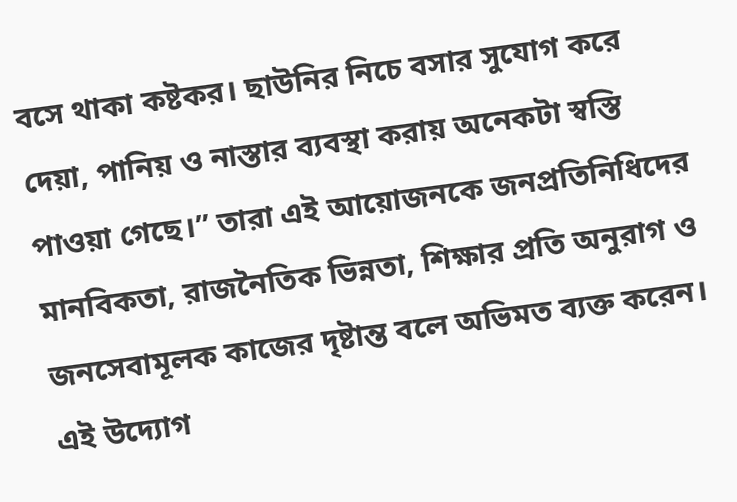বসে থাকা কষ্টকর। ছাউনির নিচে বসার সুযোগ করে দেয়া, পানিয় ও নাস্তার ব্যবস্থা করায় অনেকটা স্বস্তি পাওয়া গেছে।” তারা এই আয়োজনকে জনপ্রতিনিধিদের মানবিকতা, রাজনৈতিক ভিন্নতা, শিক্ষার প্রতি অনুরাগ ও জনসেবামূলক কাজের দৃষ্টান্ত বলে অভিমত ব্যক্ত করেন। এই উদ্যোগ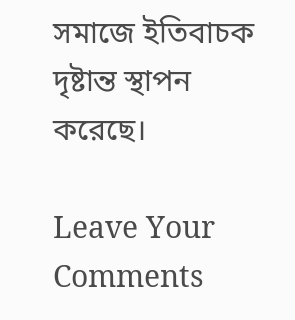সমাজে ইতিবাচক দৃষ্টান্ত স্থাপন করেছে।

Leave Your Comments